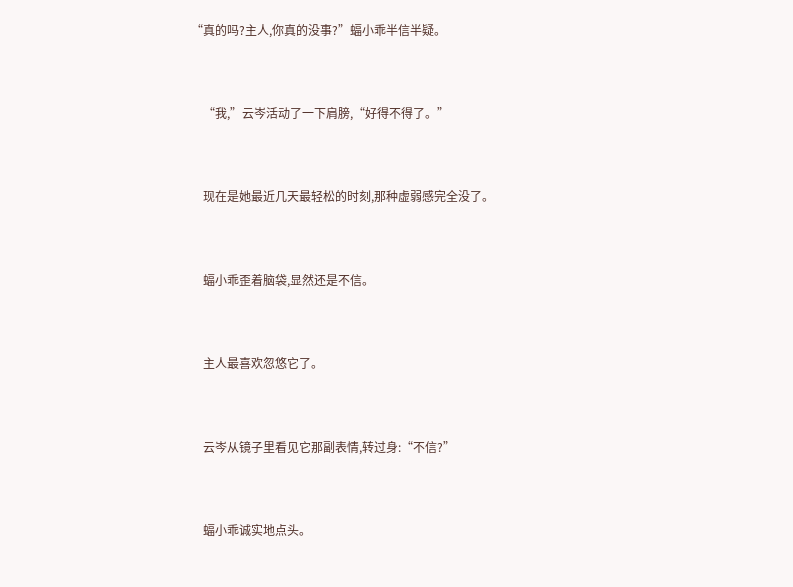“真的吗?主人,你真的没事?”蝠小乖半信半疑。


    “我,”云岑活动了一下肩膀,“好得不得了。”


    现在是她最近几天最轻松的时刻,那种虚弱感完全没了。


    蝠小乖歪着脑袋,显然还是不信。


    主人最喜欢忽悠它了。


    云岑从镜子里看见它那副表情,转过身:“不信?”


    蝠小乖诚实地点头。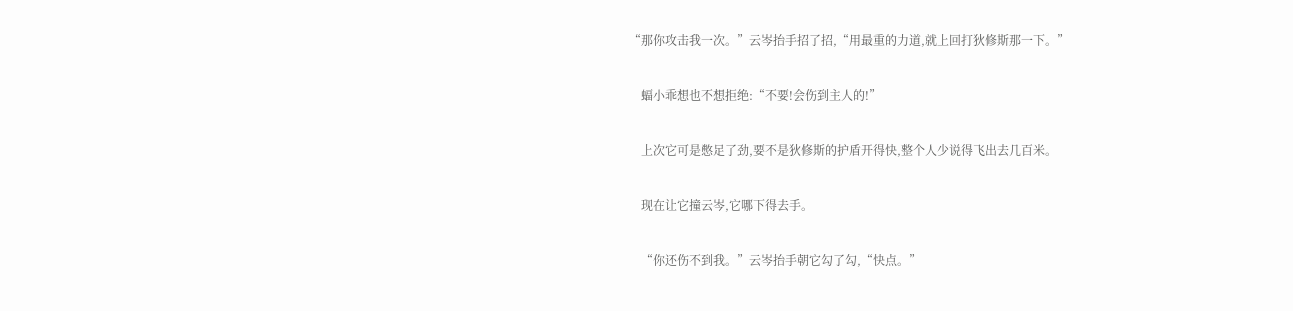“那你攻击我一次。”云岑抬手招了招,“用最重的力道,就上回打狄修斯那一下。”


    蝠小乖想也不想拒绝:“不要!会伤到主人的!”


    上次它可是憋足了劲,要不是狄修斯的护盾开得快,整个人少说得飞出去几百米。


    现在让它撞云岑,它哪下得去手。


    “你还伤不到我。”云岑抬手朝它勾了勾,“快点。”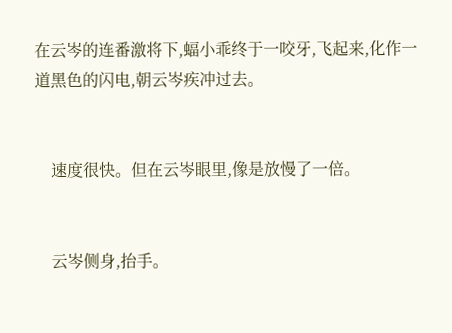在云岑的连番激将下,蝠小乖终于一咬牙,飞起来,化作一道黑色的闪电,朝云岑疾冲过去。


    速度很快。但在云岑眼里,像是放慢了一倍。


    云岑侧身,抬手。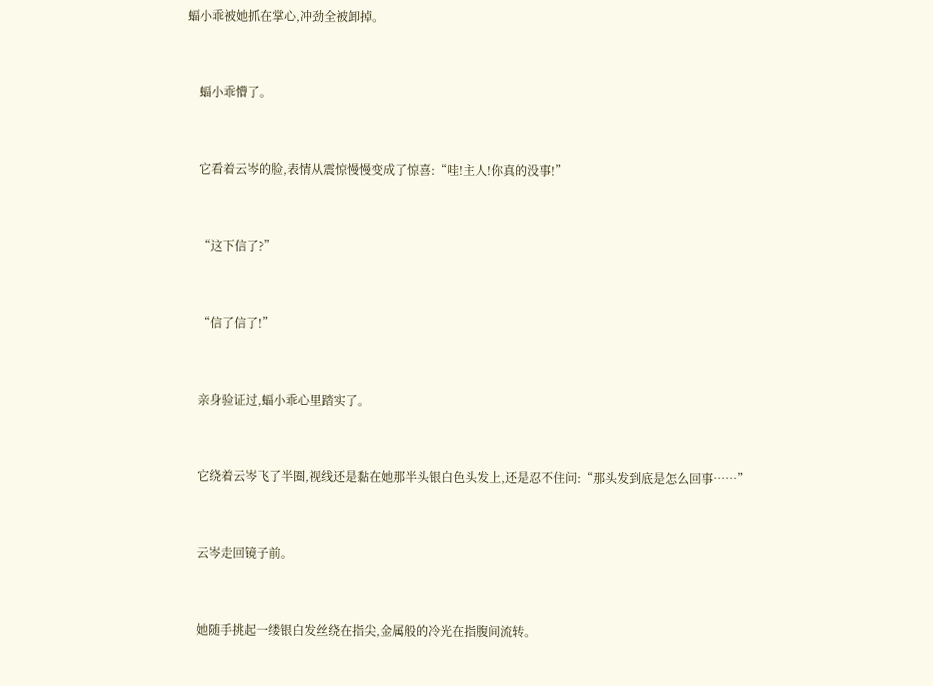蝠小乖被她抓在掌心,冲劲全被卸掉。


    蝠小乖懵了。


    它看着云岑的脸,表情从震惊慢慢变成了惊喜:“哇!主人!你真的没事!”


    “这下信了?”


    “信了信了!”


    亲身验证过,蝠小乖心里踏实了。


    它绕着云岑飞了半圈,视线还是黏在她那半头银白色头发上,还是忍不住问:“那头发到底是怎么回事……”


    云岑走回镜子前。


    她随手挑起一缕银白发丝绕在指尖,金属般的冷光在指腹间流转。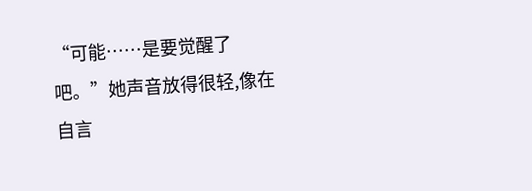“可能……是要觉醒了吧。”她声音放得很轻,像在自言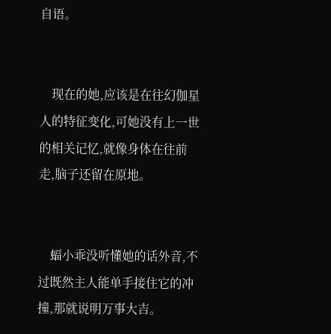自语。


    现在的她,应该是在往幻伽星人的特征变化,可她没有上一世的相关记忆,就像身体在往前走,脑子还留在原地。


    蝠小乖没听懂她的话外音,不过既然主人能单手接住它的冲撞,那就说明万事大吉。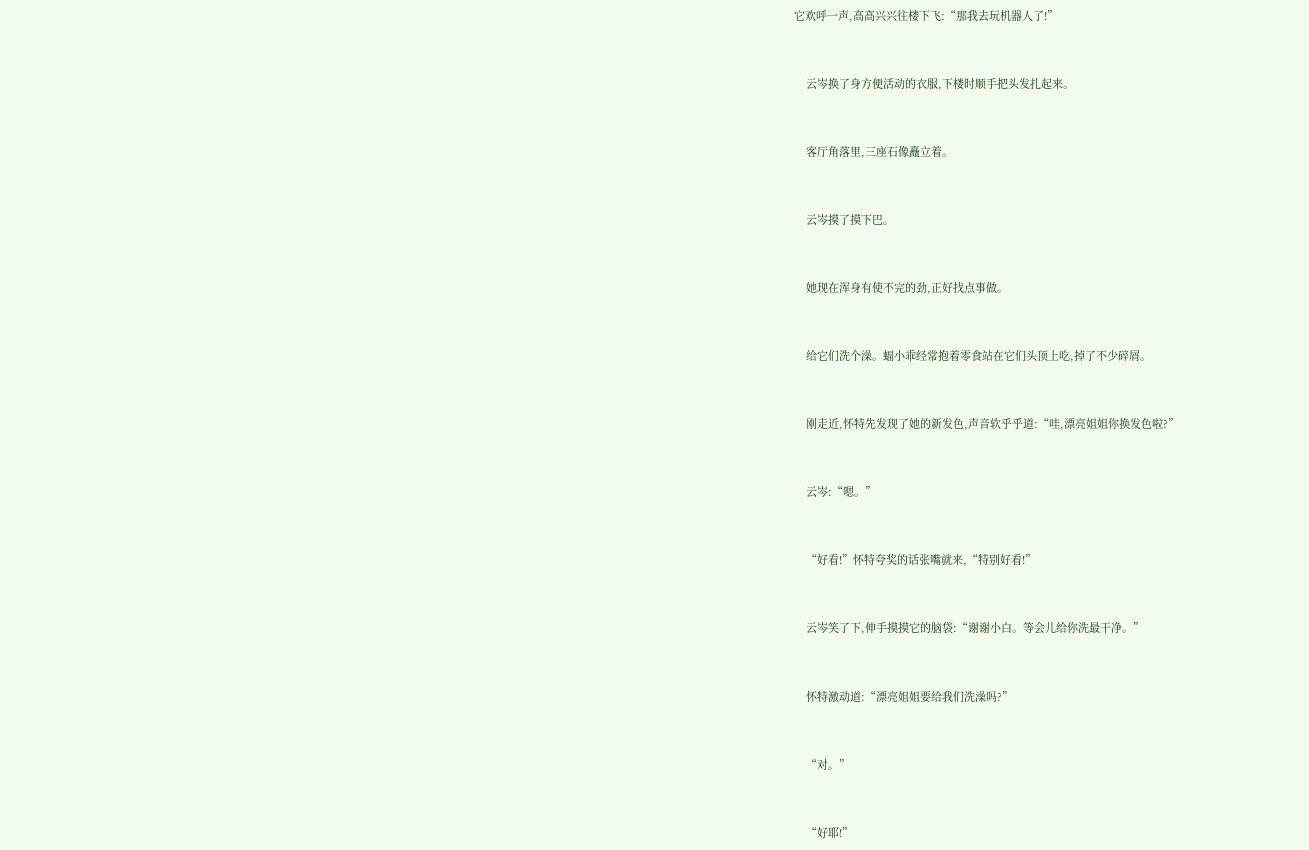它欢呼一声,高高兴兴往楼下飞:“那我去玩机器人了!”


    云岑换了身方便活动的衣服,下楼时顺手把头发扎起来。


    客厅角落里,三座石像矗立着。


    云岑摸了摸下巴。


    她现在浑身有使不完的劲,正好找点事做。


    给它们洗个澡。蝠小乖经常抱着零食站在它们头顶上吃,掉了不少碎屑。


    刚走近,怀特先发现了她的新发色,声音软乎乎道:“哇,漂亮姐姐你换发色啦?”


    云岑:“嗯。”


    “好看!”怀特夸奖的话张嘴就来,“特别好看!”


    云岑笑了下,伸手摸摸它的脑袋:“谢谢小白。等会儿给你洗最干净。”


    怀特激动道:“漂亮姐姐要给我们洗澡吗?”


    “对。”


    “好耶!”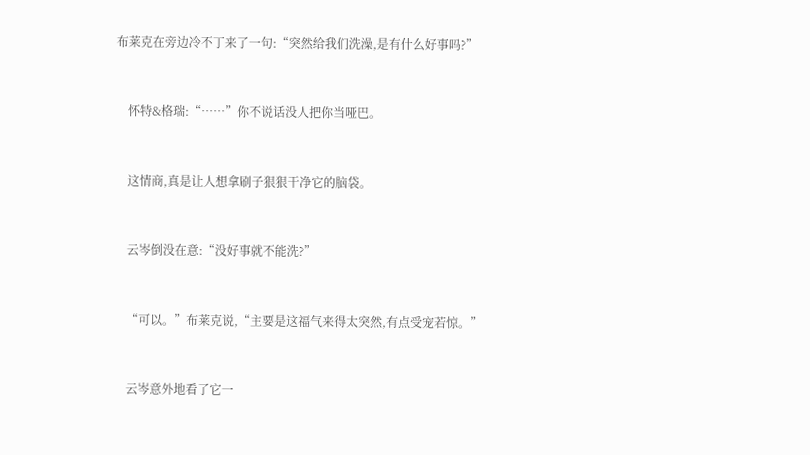布莱克在旁边冷不丁来了一句:“突然给我们洗澡,是有什么好事吗?”


    怀特&格瑞:“……”你不说话没人把你当哑巴。


    这情商,真是让人想拿刷子狠狠干净它的脑袋。


    云岑倒没在意:“没好事就不能洗?”


    “可以。”布莱克说,“主要是这福气来得太突然,有点受宠若惊。”


    云岑意外地看了它一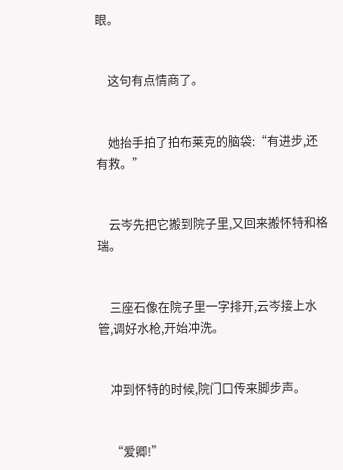眼。


    这句有点情商了。


    她抬手拍了拍布莱克的脑袋:“有进步,还有救。”


    云岑先把它搬到院子里,又回来搬怀特和格瑞。


    三座石像在院子里一字排开,云岑接上水管,调好水枪,开始冲洗。


    冲到怀特的时候,院门口传来脚步声。


    “爱卿!”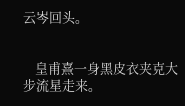云岑回头。


    皇甫熹一身黑皮衣夹克大步流星走来。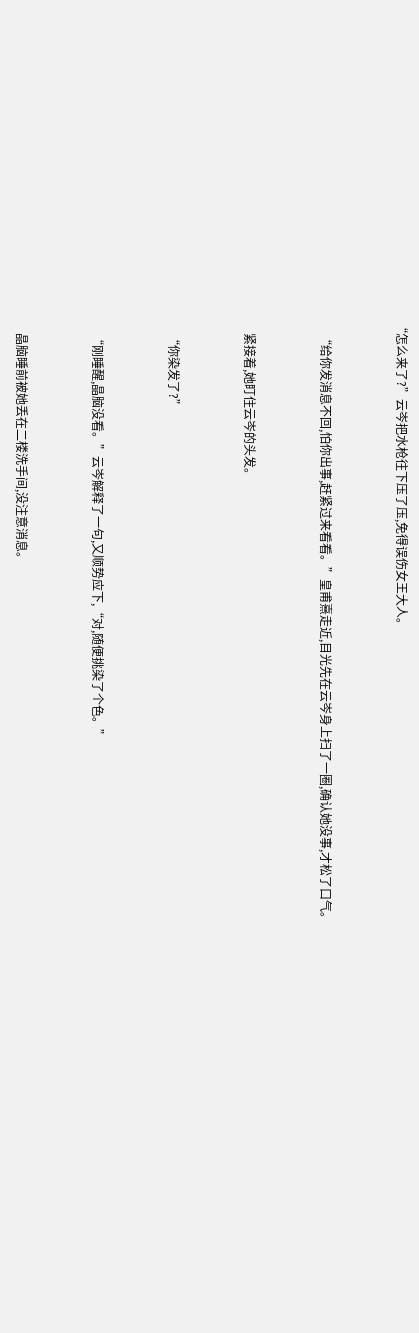“怎么来了?”云岑把水枪往下压了压,免得误伤女王大人。


    “给你发消息不回,怕你出事,赶紧过来看看。”皇甫熹走近,目光先在云岑身上扫了一圈,确认她没事,才松了口气。


    紧接着,她盯住云岑的头发。


    “你染发了?”


    “刚睡醒,晶脑没看。”云岑解释了一句,又顺势应下,“对,随便挑染了个色。”


    晶脑睡前被她丢在二楼洗手间,没注意消息。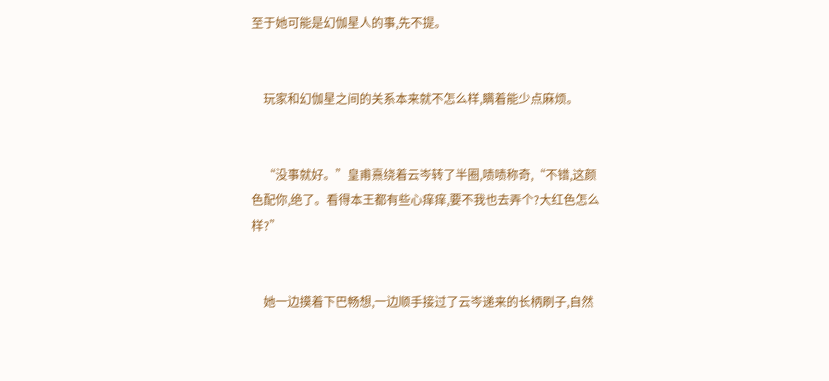至于她可能是幻伽星人的事,先不提。


    玩家和幻伽星之间的关系本来就不怎么样,瞒着能少点麻烦。


    “没事就好。”皇甫熹绕着云岑转了半圈,啧啧称奇,“不错,这颜色配你,绝了。看得本王都有些心痒痒,要不我也去弄个?大红色怎么样?”


    她一边摸着下巴畅想,一边顺手接过了云岑递来的长柄刷子,自然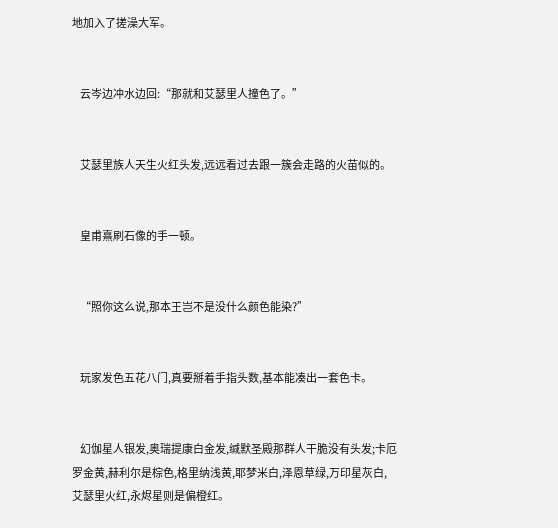地加入了搓澡大军。


    云岑边冲水边回:“那就和艾瑟里人撞色了。”


    艾瑟里族人天生火红头发,远远看过去跟一簇会走路的火苗似的。


    皇甫熹刷石像的手一顿。


    “照你这么说,那本王岂不是没什么颜色能染?”


    玩家发色五花八门,真要掰着手指头数,基本能凑出一套色卡。


    幻伽星人银发,奥瑞提康白金发,缄默圣殿那群人干脆没有头发;卡厄罗金黄,赫利尔是棕色,格里纳浅黄,耶梦米白,泽恩草绿,万印星灰白,艾瑟里火红,永烬星则是偏橙红。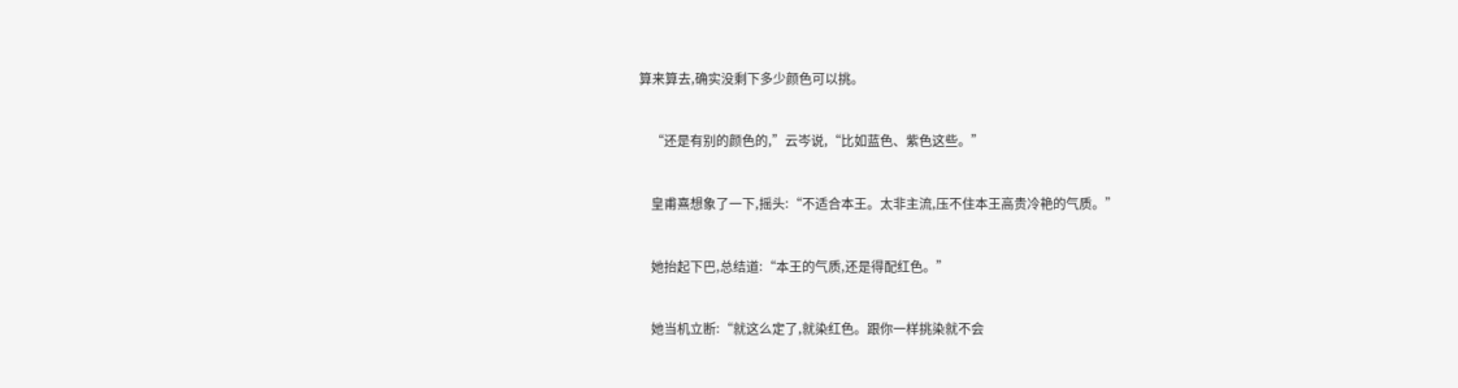算来算去,确实没剩下多少颜色可以挑。


    “还是有别的颜色的,”云岑说,“比如蓝色、紫色这些。”


    皇甫熹想象了一下,摇头:“不适合本王。太非主流,压不住本王高贵冷艳的气质。”


    她抬起下巴,总结道:“本王的气质,还是得配红色。”


    她当机立断:“就这么定了,就染红色。跟你一样挑染就不会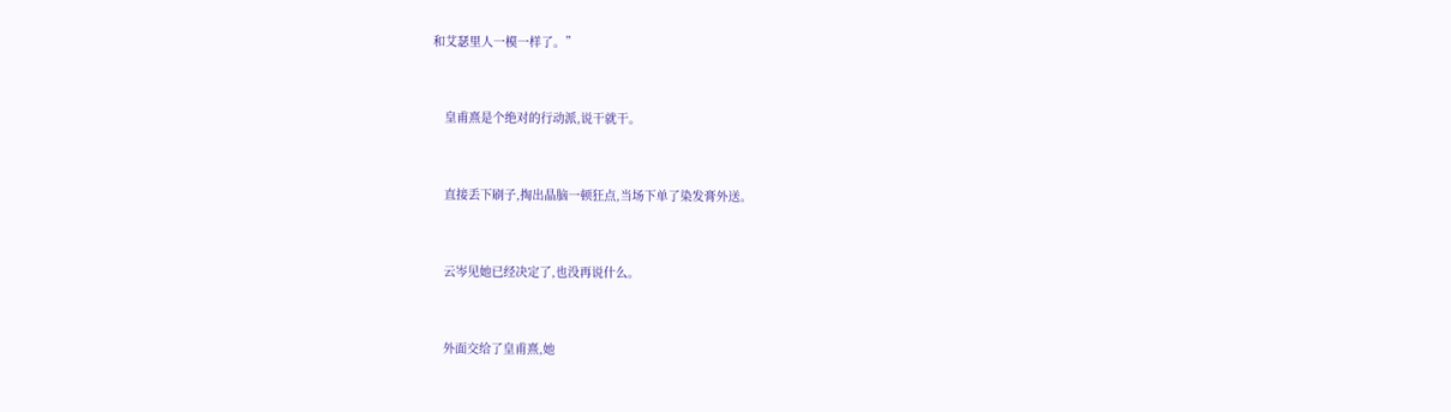和艾瑟里人一模一样了。”


    皇甫熹是个绝对的行动派,说干就干。


    直接丢下刷子,掏出晶脑一顿狂点,当场下单了染发膏外送。


    云岑见她已经决定了,也没再说什么。


    外面交给了皇甫熹,她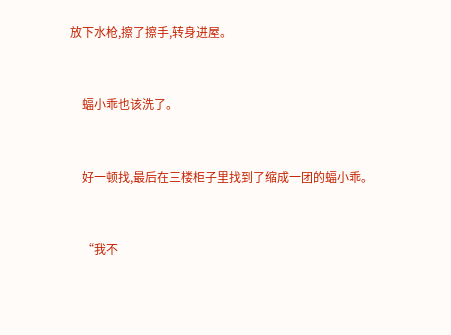放下水枪,擦了擦手,转身进屋。


    蝠小乖也该洗了。


    好一顿找,最后在三楼柜子里找到了缩成一团的蝠小乖。


    “我不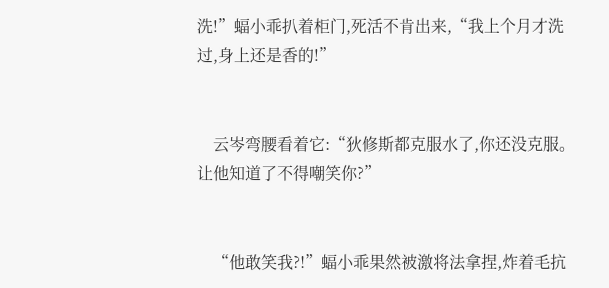洗!”蝠小乖扒着柜门,死活不肯出来,“我上个月才洗过,身上还是香的!”


    云岑弯腰看着它:“狄修斯都克服水了,你还没克服。让他知道了不得嘲笑你?”


    “他敢笑我?!”蝠小乖果然被激将法拿捏,炸着毛抗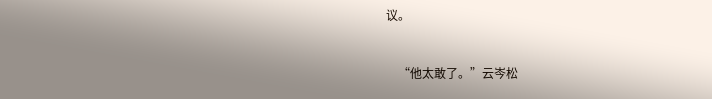议。


    “他太敢了。”云岑松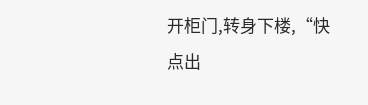开柜门,转身下楼,“快点出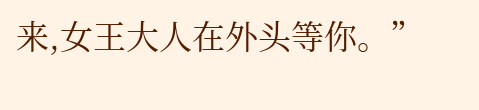来,女王大人在外头等你。”